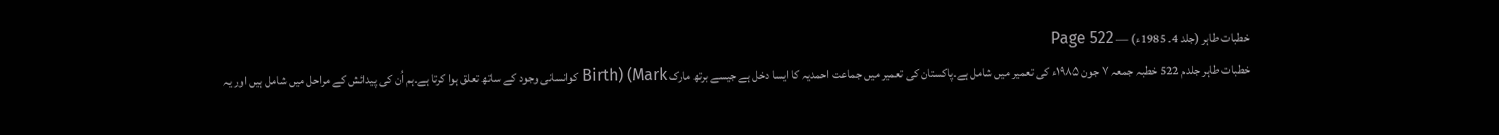خطبات طاہر (جلد 4۔ 1985ء) — Page 522
خطبات طاہر جلدم 522 خطبہ جمعہ ۷ جون ۱۹۸۵ء کی تعمیر میں شامل ہے۔پاکستان کی تعمیر میں جماعت احمدیہ کا ایسا دخل ہے جیسے برتھ مارک Birth) (Mark کوانسانی وجود کے ساتھ تعلق ہوا کرتا ہے۔ہم اُن کی پیدائش کے مراحل میں شامل ہیں اور یہ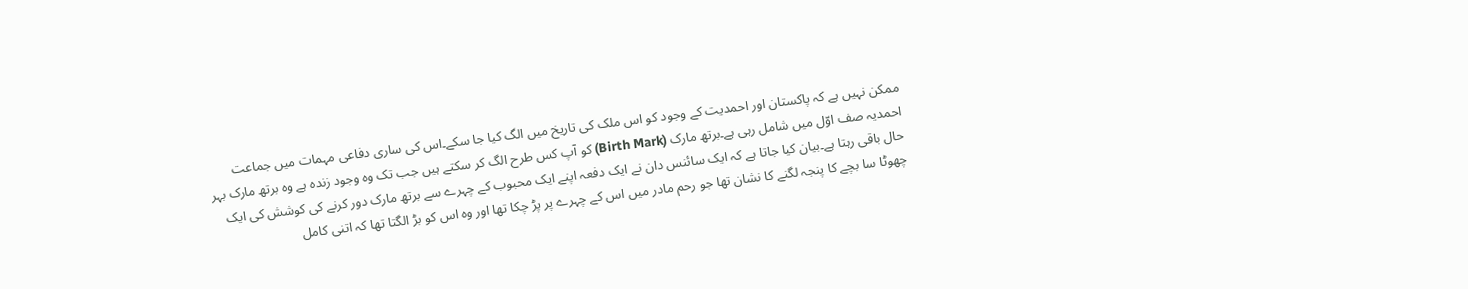ممکن نہیں ہے کہ پاکستان اور احمدیت کے وجود کو اس ملک کی تاریخ میں الگ کیا جا سکے۔اس کی ساری دفاعی مہمات میں جماعت احمدیہ صف اوّل میں شامل رہی ہے۔برتھ مارک (Birth Mark) کو آپ کس طرح الگ کر سکتے ہیں جب تک وہ وجود زندہ ہے وہ برتھ مارک بہر حال باقی رہتا ہے۔بیان کیا جاتا ہے کہ ایک سائنس دان نے ایک دفعہ اپنے ایک محبوب کے چہرے سے برتھ مارک دور کرنے کی کوشش کی ایک چھوٹا سا بچے کا پنجہ لگنے کا نشان تھا جو رحم مادر میں اس کے چہرے پر پڑ چکا تھا اور وہ اس کو بڑ الگتا تھا کہ اتنی کامل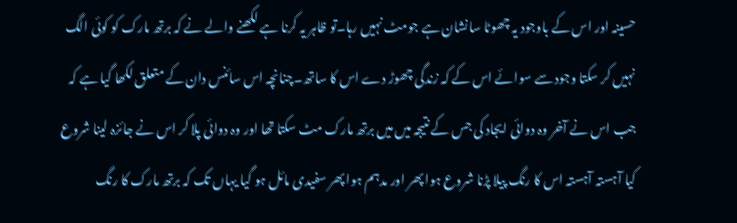حسینہ اور اس کے باوجود یہ چھوٹا سانشان ہے جومٹ نہیں رہا۔تو ظاہر یہ کرنا ہے لکھنے والے نے کہ برتھ مارک کو کوئی الگ نہیں کر سکتا وجود سے سوائے اس کے کہ زندگی چھوڑ دے اس کا ساتھ۔چنانچہ اس سائنس دان کے متعلق لکھا گیا ہے کہ جب اس نے آخر وہ دوائی ایجاد کی جس کے نتیجہ میں میں برتھ مارک مٹ سکتا تھا اور وہ دوائی پلا کر اس نے جائزہ لینا شروع کیا آہستہ آہستہ اس کا رنگ پیلا پڑنا شروع ہوا پھر اور مدہم ہوا پھر سفیدی مائل ہو گیا یہاں تک کہ برتھ مارک کا رنگ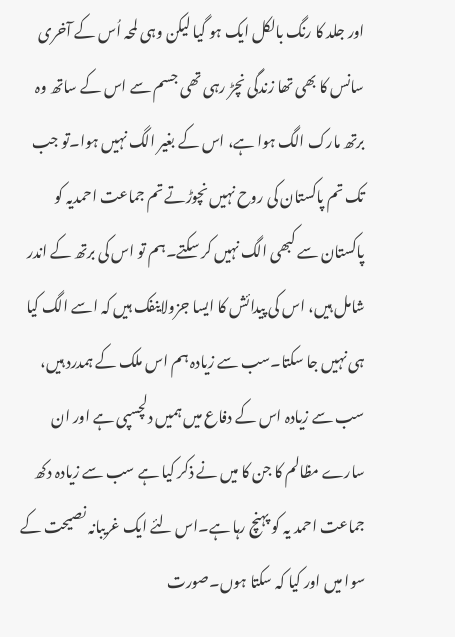اور جلد کا رنگ بالکل ایک ہو گیا لیکن وہی لمحہ اُس کے آخری سانس کا بھی تھا زندگی نچڑ رہی تھی جسم سے اس کے ساتھ وہ برتھ مارک الگ ہوا ہے، اس کے بغیر الگ نہیں ہوا۔تو جب تک تم پاکستان کی روح نہیں نچوڑتے تم جماعت احمدیہ کو پاکستان سے کبھی الگ نہیں کر سکتے۔ہم تو اس کی برتھ کے اندر شامل ہیں، اس کی پیدائش کا ایسا جزولاینفک ہیں کہ اسے الگ کیا ہی نہیں جا سکتا۔سب سے زیادہ ہم اس ملک کے ہمدرد ہیں، سب سے زیادہ اس کے دفاع میں ہمیں دلچسپی ہے اور ان سارے مظالم کا جن کا میں نے ذکر کیا ہے سب سے زیادہ دکھ جماعت احمد یہ کو پہنچ رہا ہے۔اس لئے ایک غریبانہ نصیحت کے سوا میں اور کیا کہ سکتا ہوں۔صورت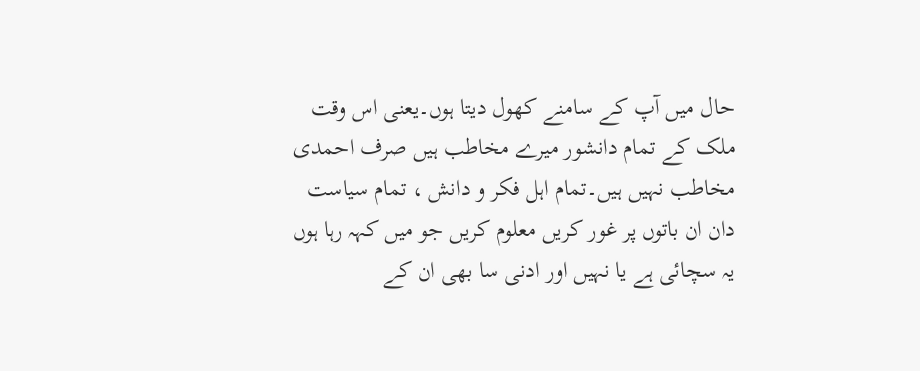حال میں آپ کے سامنے کھول دیتا ہوں۔یعنی اس وقت ملک کے تمام دانشور میرے مخاطب ہیں صرف احمدی مخاطب نہیں ہیں۔تمام اہل فکر و دانش ، تمام سیاست دان ان باتوں پر غور کریں معلوم کریں جو میں کہہ رہا ہوں یہ سچائی ہے یا نہیں اور ادنی سا بھی ان کے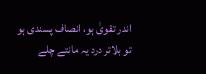اندر تقویٰ ہو، انصاف پسندی ہو تو بلاتر درد یہ مانتے چلے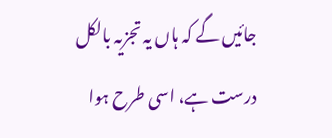جائیں گے کہ ہاں یہ تجزیہ بالکل درست ہے، اسی طرح ہوا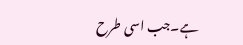ہے۔جب اسی طرح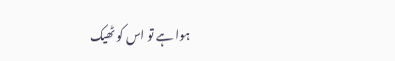ہوا ہے تو اس کو ٹھیک